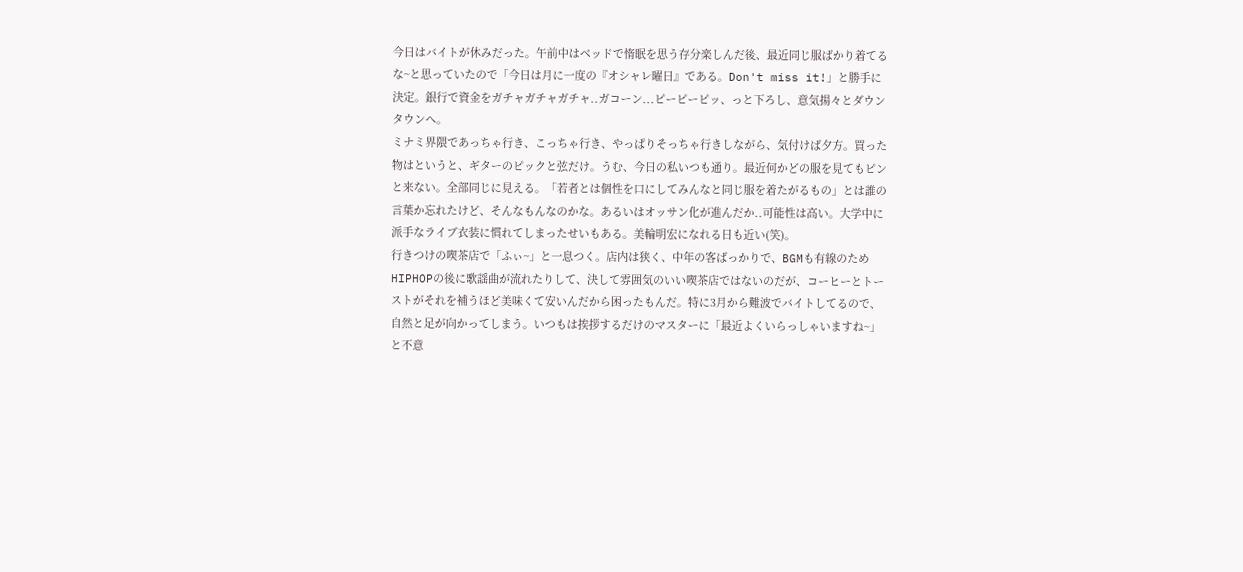今日はバイトが休みだった。午前中はベッドで惰眠を思う存分楽しんだ後、最近同じ服ばかり着てるな~と思っていたので「今日は月に一度の『オシャレ曜日』である。Don't miss it!」と勝手に決定。銀行で資金をガチャガチャガチャ..ガコーン...ピーピーピッ、っと下ろし、意気揚々とダウンタウンへ。
ミナミ界隈であっちゃ行き、こっちゃ行き、やっぱりそっちゃ行きしながら、気付けば夕方。買った物はというと、ギターのピックと弦だけ。うむ、今日の私いつも通り。最近何かどの服を見てもピンと来ない。全部同じに見える。「若者とは個性を口にしてみんなと同じ服を着たがるもの」とは誰の言葉か忘れたけど、そんなもんなのかな。あるいはオッサン化が進んだか..可能性は高い。大学中に派手なライブ衣装に慣れてしまったせいもある。美輪明宏になれる日も近い(笑)。
行きつけの喫茶店で「ふぃ~」と一息つく。店内は狭く、中年の客ばっかりで、BGMも有線のためHIPHOPの後に歌謡曲が流れたりして、決して雰囲気のいい喫茶店ではないのだが、コーヒーとトーストがそれを補うほど美味くて安いんだから困ったもんだ。特に3月から難波でバイトしてるので、自然と足が向かってしまう。いつもは挨拶するだけのマスターに「最近よくいらっしゃいますね~」と不意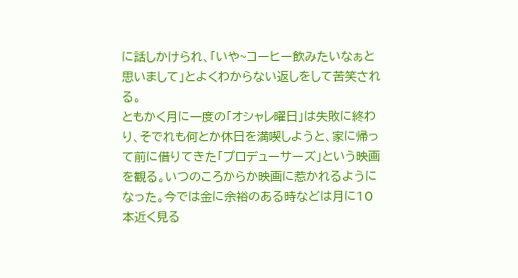に話しかけられ、「いや~コーヒー飲みたいなぁと思いまして」とよくわからない返しをして苦笑される。
ともかく月に一度の「オシャレ曜日」は失敗に終わり、そでれも何とか休日を満喫しようと、家に帰って前に借りてきた「プロデューサーズ」という映画を観る。いつのころからか映画に惹かれるようになった。今では金に余裕のある時などは月に10本近く見る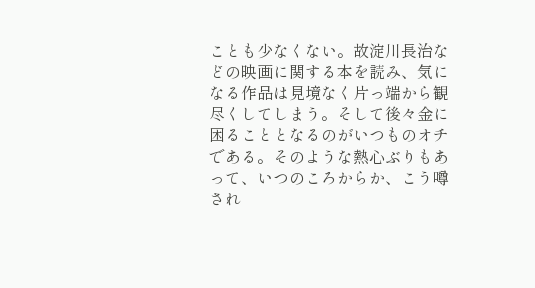ことも少なくない。故淀川長治などの映画に関する本を読み、気になる作品は見境なく片っ端から観尽くしてしまう。そして後々金に困ることとなるのがいつものオチである。そのような熱心ぶりもあって、いつのころからか、こう噂され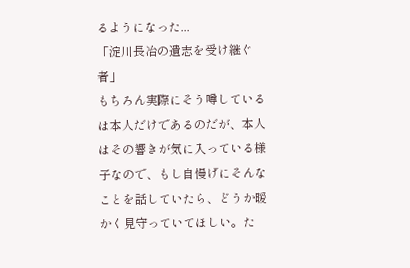るようになった...
「淀川長冶の遺志を受け継ぐ者」
もちろん実際にそう噂しているは本人だけであるのだが、本人はその響きが気に入っている様子なので、もし自慢げにそんなことを話していたら、どうか暖かく見守っていてほしい。た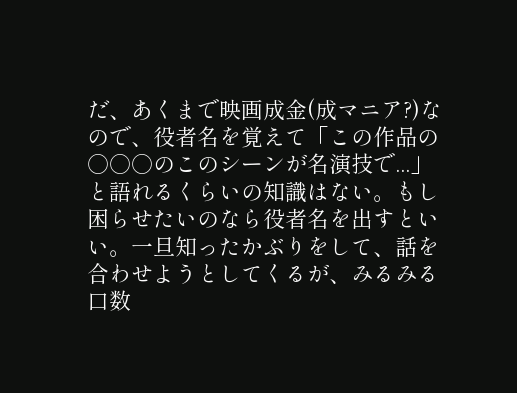だ、あくまで映画成金(成マニア?)なので、役者名を覚えて「この作品の○○○のこのシーンが名演技で...」と語れるくらいの知識はない。もし困らせたいのなら役者名を出すといい。一旦知ったかぶりをして、話を合わせようとしてくるが、みるみる口数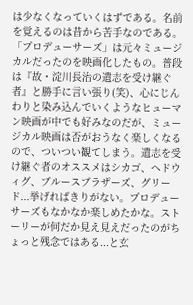は少なくなっていくはずである。名前を覚えるのは昔から苦手なのである。
「プロデューサーズ」は元々ミュージカルだったのを映画化したもの。普段は『故・淀川長治の遺志を受け継ぐ者』と勝手に言い張り(笑)、心にじんわりと染み込んでいくようなヒューマン映画が中でも好みなのだが、ミュージカル映画は否がおうなく楽しくなるので、ついつい観てしまう。遺志を受け継ぐ者のオススメはシカゴ、ヘドウィグ、ブルースブラザーズ、グリード...挙げればきりがない。プロデューサーズもなかなか楽しめたかな。ストーリーが何だか見え見えだったのがちょっと残念ではある...と玄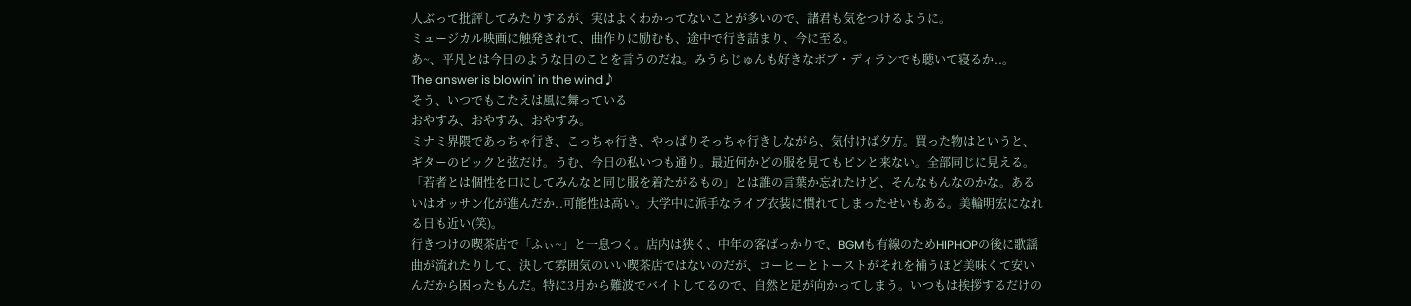人ぶって批評してみたりするが、実はよくわかってないことが多いので、諸君も気をつけるように。
ミュージカル映画に触発されて、曲作りに励むも、途中で行き詰まり、今に至る。
あ~、平凡とは今日のような日のことを言うのだね。みうらじゅんも好きなボブ・ディランでも聴いて寝るか..。
The answer is blowin' in the wind♪
そう、いつでもこたえは風に舞っている
おやすみ、おやすみ、おやすみ。
ミナミ界隈であっちゃ行き、こっちゃ行き、やっぱりそっちゃ行きしながら、気付けば夕方。買った物はというと、ギターのピックと弦だけ。うむ、今日の私いつも通り。最近何かどの服を見てもピンと来ない。全部同じに見える。「若者とは個性を口にしてみんなと同じ服を着たがるもの」とは誰の言葉か忘れたけど、そんなもんなのかな。あるいはオッサン化が進んだか..可能性は高い。大学中に派手なライブ衣装に慣れてしまったせいもある。美輪明宏になれる日も近い(笑)。
行きつけの喫茶店で「ふぃ~」と一息つく。店内は狭く、中年の客ばっかりで、BGMも有線のためHIPHOPの後に歌謡曲が流れたりして、決して雰囲気のいい喫茶店ではないのだが、コーヒーとトーストがそれを補うほど美味くて安いんだから困ったもんだ。特に3月から難波でバイトしてるので、自然と足が向かってしまう。いつもは挨拶するだけの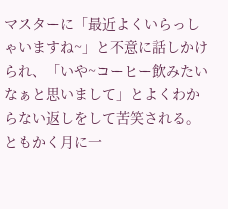マスターに「最近よくいらっしゃいますね~」と不意に話しかけられ、「いや~コーヒー飲みたいなぁと思いまして」とよくわからない返しをして苦笑される。
ともかく月に一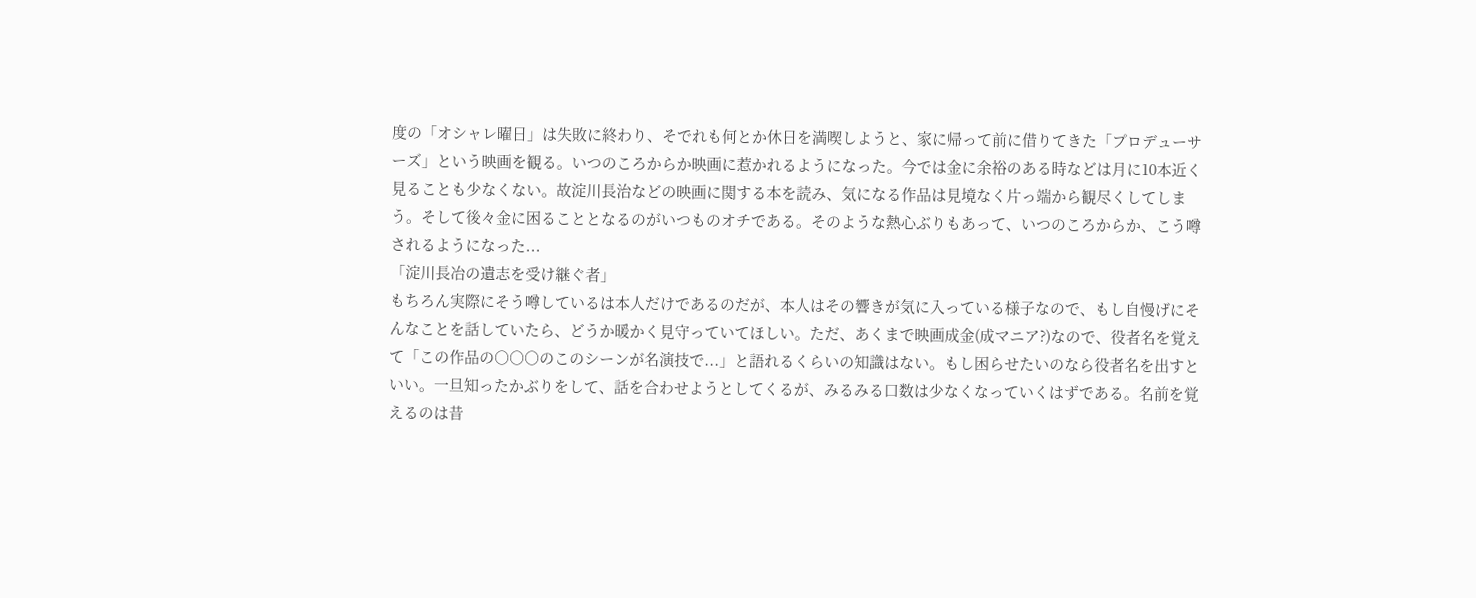度の「オシャレ曜日」は失敗に終わり、そでれも何とか休日を満喫しようと、家に帰って前に借りてきた「プロデューサーズ」という映画を観る。いつのころからか映画に惹かれるようになった。今では金に余裕のある時などは月に10本近く見ることも少なくない。故淀川長治などの映画に関する本を読み、気になる作品は見境なく片っ端から観尽くしてしまう。そして後々金に困ることとなるのがいつものオチである。そのような熱心ぶりもあって、いつのころからか、こう噂されるようになった...
「淀川長冶の遺志を受け継ぐ者」
もちろん実際にそう噂しているは本人だけであるのだが、本人はその響きが気に入っている様子なので、もし自慢げにそんなことを話していたら、どうか暖かく見守っていてほしい。ただ、あくまで映画成金(成マニア?)なので、役者名を覚えて「この作品の○○○のこのシーンが名演技で...」と語れるくらいの知識はない。もし困らせたいのなら役者名を出すといい。一旦知ったかぶりをして、話を合わせようとしてくるが、みるみる口数は少なくなっていくはずである。名前を覚えるのは昔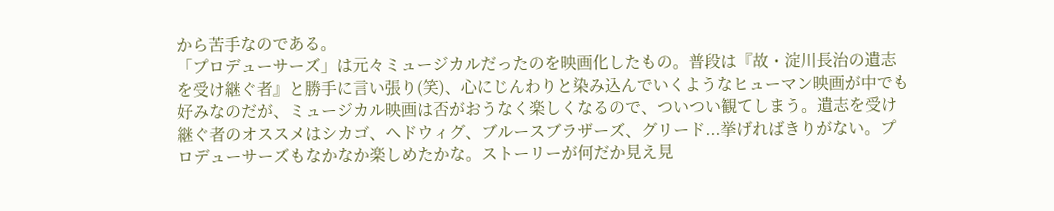から苦手なのである。
「プロデューサーズ」は元々ミュージカルだったのを映画化したもの。普段は『故・淀川長治の遺志を受け継ぐ者』と勝手に言い張り(笑)、心にじんわりと染み込んでいくようなヒューマン映画が中でも好みなのだが、ミュージカル映画は否がおうなく楽しくなるので、ついつい観てしまう。遺志を受け継ぐ者のオススメはシカゴ、ヘドウィグ、ブルースブラザーズ、グリード...挙げればきりがない。プロデューサーズもなかなか楽しめたかな。ストーリーが何だか見え見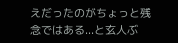えだったのがちょっと残念ではある...と玄人ぶ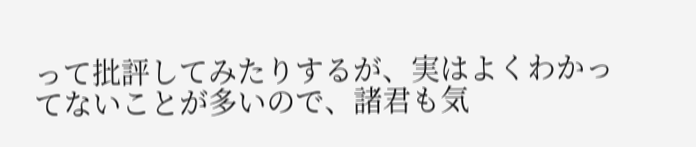って批評してみたりするが、実はよくわかってないことが多いので、諸君も気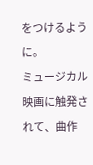をつけるように。
ミュージカル映画に触発されて、曲作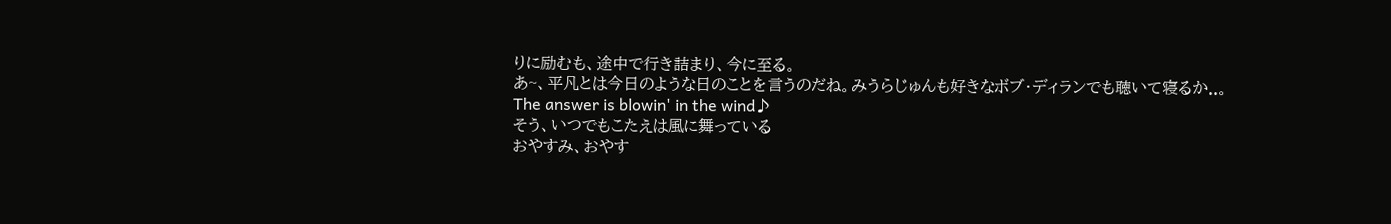りに励むも、途中で行き詰まり、今に至る。
あ~、平凡とは今日のような日のことを言うのだね。みうらじゅんも好きなボブ・ディランでも聴いて寝るか..。
The answer is blowin' in the wind♪
そう、いつでもこたえは風に舞っている
おやすみ、おやす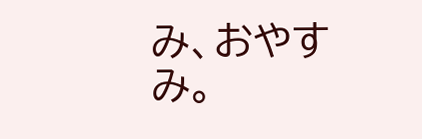み、おやすみ。